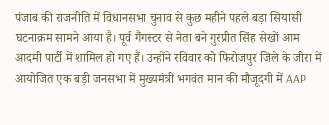पंजाब की राजनीति में विधानसभा चुनाव से कुछ महीने पहले बड़ा सियासी घटनाक्रम सामने आया है। पूर्व गैंगस्टर से नेता बने गुरप्रीत सिंह सेखों आम आदमी पार्टी में शामिल हो गए हैं। उन्होंने रविवार को फिरोजपुर जिले के जीरा में आयोजित एक बड़ी जनसभा में मुख्यमंत्री भगवंत मान की मौजूदगी में AAP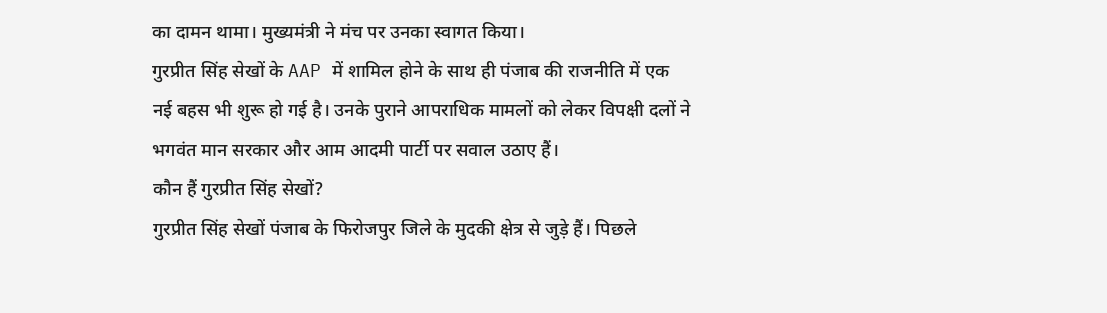का दामन थामा। मुख्यमंत्री ने मंच पर उनका स्वागत किया।
गुरप्रीत सिंह सेखों के AAP में शामिल होने के साथ ही पंजाब की राजनीति में एक नई बहस भी शुरू हो गई है। उनके पुराने आपराधिक मामलों को लेकर विपक्षी दलों ने भगवंत मान सरकार और आम आदमी पार्टी पर सवाल उठाए हैं।
कौन हैं गुरप्रीत सिंह सेखों?
गुरप्रीत सिंह सेखों पंजाब के फिरोजपुर जिले के मुदकी क्षेत्र से जुड़े हैं। पिछले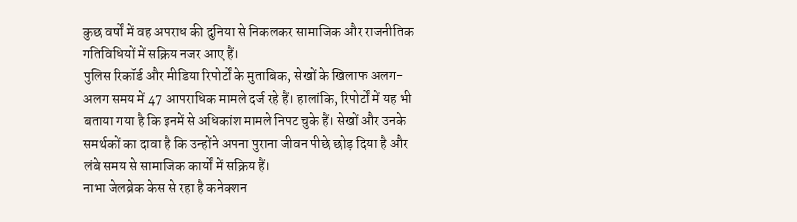कुछ वर्षों में वह अपराध की दुनिया से निकलकर सामाजिक और राजनीतिक गतिविधियों में सक्रिय नजर आए हैं।
पुलिस रिकॉर्ड और मीडिया रिपोर्टों के मुताबिक, सेखों के खिलाफ अलग-अलग समय में 47 आपराधिक मामले दर्ज रहे हैं। हालांकि, रिपोर्टों में यह भी बताया गया है कि इनमें से अधिकांश मामले निपट चुके हैं। सेखों और उनके समर्थकों का दावा है कि उन्होंने अपना पुराना जीवन पीछे छोड़ दिया है और लंबे समय से सामाजिक कार्यों में सक्रिय हैं।
नाभा जेलब्रेक केस से रहा है कनेक्शन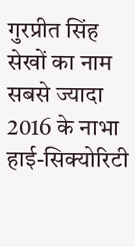गुरप्रीत सिंह सेखों का नाम सबसे ज्यादा 2016 के नाभा हाई-सिक्योरिटी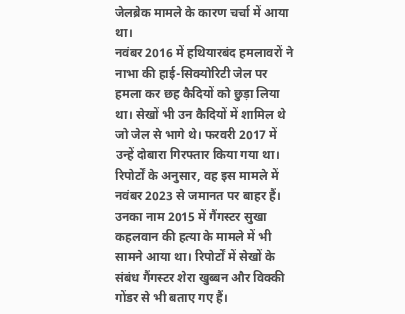जेलब्रेक मामले के कारण चर्चा में आया था।
नवंबर 2016 में हथियारबंद हमलावरों ने नाभा की हाई-सिक्योरिटी जेल पर हमला कर छह कैदियों को छुड़ा लिया था। सेखों भी उन कैदियों में शामिल थे जो जेल से भागे थे। फरवरी 2017 में उन्हें दोबारा गिरफ्तार किया गया था। रिपोर्टों के अनुसार, वह इस मामले में नवंबर 2023 से जमानत पर बाहर हैं।
उनका नाम 2015 में गैंगस्टर सुखा कहलवान की हत्या के मामले में भी सामने आया था। रिपोर्टों में सेखों के संबंध गैंगस्टर शेरा खुब्बन और विक्की गोंडर से भी बताए गए हैं।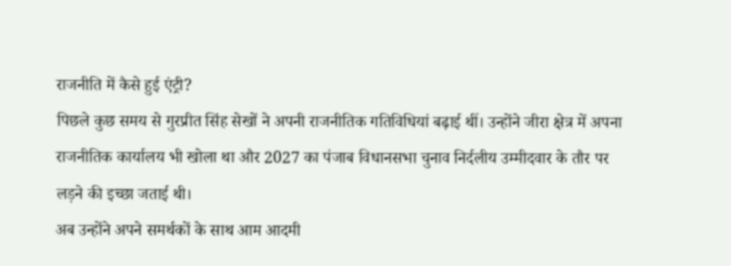राजनीति में कैसे हुई एंट्री?
पिछले कुछ समय से गुरप्रीत सिंह सेखों ने अपनी राजनीतिक गतिविधियां बढ़ाई थीं। उन्होंने जीरा क्षेत्र में अपना राजनीतिक कार्यालय भी खोला था और 2027 का पंजाब विधानसभा चुनाव निर्दलीय उम्मीदवार के तौर पर लड़ने की इच्छा जताई थी।
अब उन्होंने अपने समर्थकों के साथ आम आदमी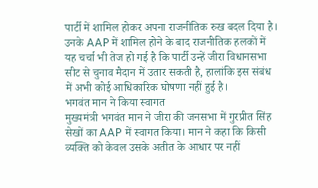पार्टी में शामिल होकर अपना राजनीतिक रुख बदल दिया है। उनके AAP में शामिल होने के बाद राजनीतिक हलकों में यह चर्चा भी तेज हो गई है कि पार्टी उन्हें जीरा विधानसभा सीट से चुनाव मैदान में उतार सकती है, हालांकि इस संबंध में अभी कोई आधिकारिक घोषणा नहीं हुई है।
भगवंत मान ने किया स्वागत
मुख्यमंत्री भगवंत मान ने जीरा की जनसभा में गुरप्रीत सिंह सेखों का AAP में स्वागत किया। मान ने कहा कि किसी व्यक्ति को केवल उसके अतीत के आधार पर नहीं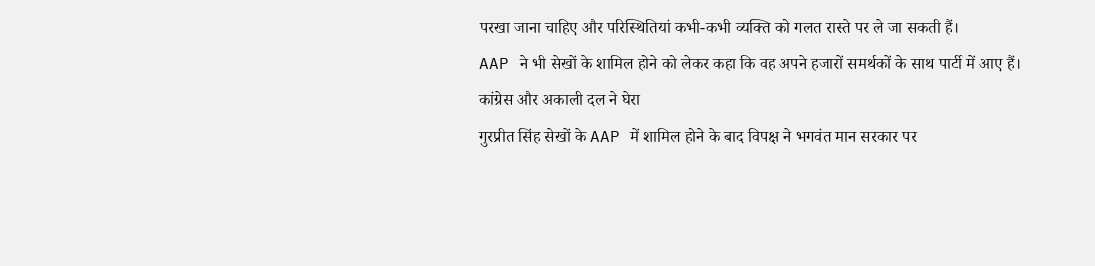परखा जाना चाहिए और परिस्थितियां कभी-कभी व्यक्ति को गलत रास्ते पर ले जा सकती हैं।
AAP ने भी सेखों के शामिल होने को लेकर कहा कि वह अपने हजारों समर्थकों के साथ पार्टी में आए हैं।
कांग्रेस और अकाली दल ने घेरा
गुरप्रीत सिंह सेखों के AAP में शामिल होने के बाद विपक्ष ने भगवंत मान सरकार पर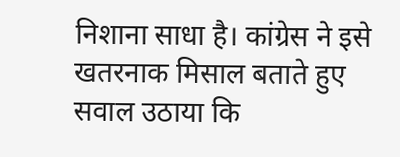निशाना साधा है। कांग्रेस ने इसे खतरनाक मिसाल बताते हुए सवाल उठाया कि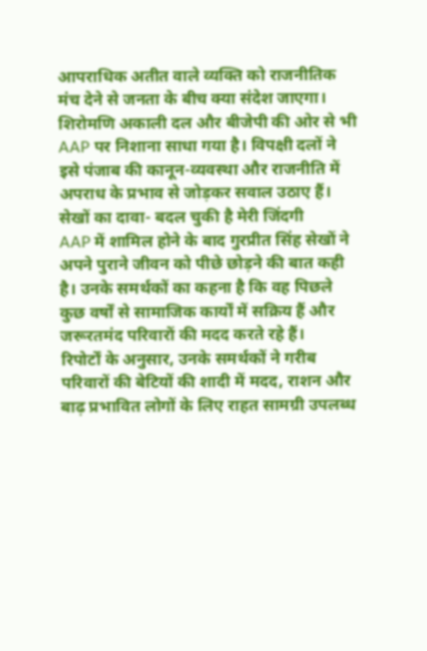आपराधिक अतीत वाले व्यक्ति को राजनीतिक मंच देने से जनता के बीच क्या संदेश जाएगा।
शिरोमणि अकाली दल और बीजेपी की ओर से भी AAP पर निशाना साधा गया है। विपक्षी दलों ने इसे पंजाब की कानून-व्यवस्था और राजनीति में अपराध के प्रभाव से जोड़कर सवाल उठाए हैं।
सेखों का दावा- बदल चुकी है मेरी जिंदगी
AAP में शामिल होने के बाद गुरप्रीत सिंह सेखों ने अपने पुराने जीवन को पीछे छोड़ने की बात कही है। उनके समर्थकों का कहना है कि वह पिछले कुछ वर्षों से सामाजिक कार्यों में सक्रिय हैं और जरूरतमंद परिवारों की मदद करते रहे हैं।
रिपोर्टों के अनुसार, उनके समर्थकों ने गरीब परिवारों की बेटियों की शादी में मदद, राशन और बाढ़ प्रभावित लोगों के लिए राहत सामग्री उपलब्ध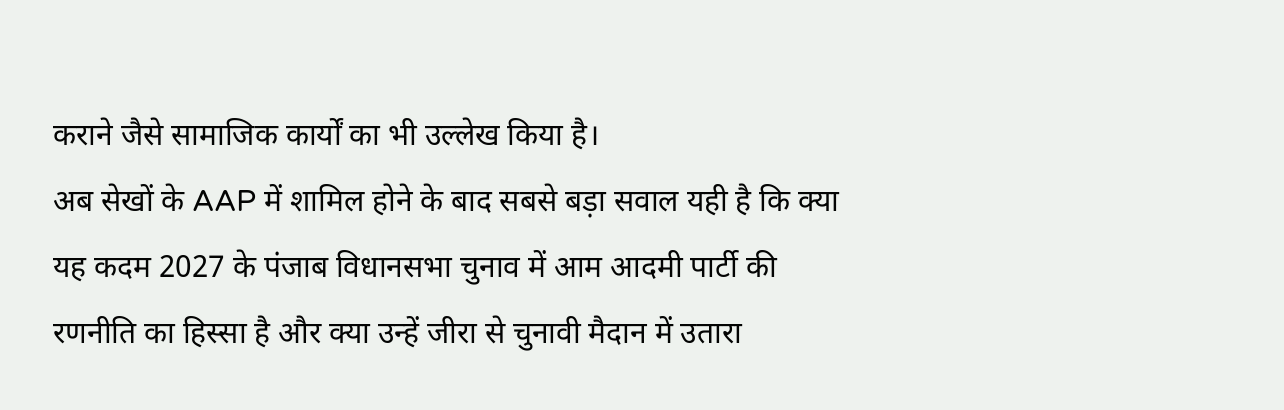कराने जैसे सामाजिक कार्यों का भी उल्लेख किया है।
अब सेखों के AAP में शामिल होने के बाद सबसे बड़ा सवाल यही है कि क्या यह कदम 2027 के पंजाब विधानसभा चुनाव में आम आदमी पार्टी की रणनीति का हिस्सा है और क्या उन्हें जीरा से चुनावी मैदान में उतारा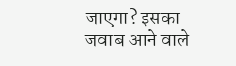जाएगा? इसका जवाब आने वाले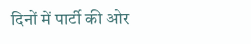दिनों में पार्टी की ओर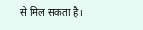से मिल सकता है।